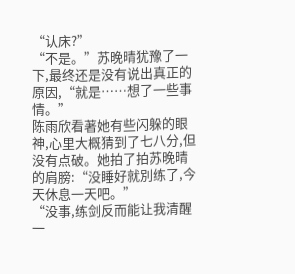“认床?”
“不是。”苏晚晴犹豫了一下,最终还是没有说出真正的原因,“就是……想了一些事情。”
陈雨欣看著她有些闪躲的眼神,心里大概猜到了七八分,但没有点破。她拍了拍苏晚晴的肩膀:“没睡好就別练了,今天休息一天吧。”
“没事,练剑反而能让我清醒一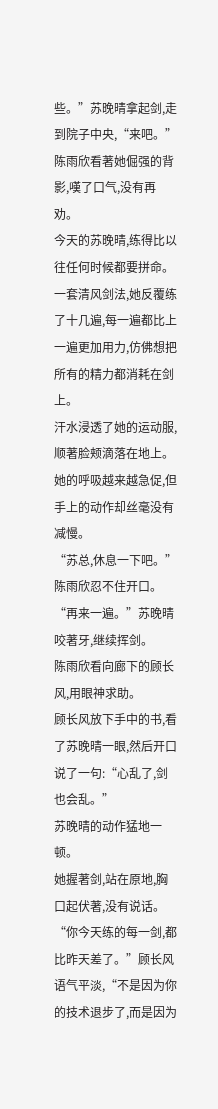些。”苏晚晴拿起剑,走到院子中央,“来吧。”
陈雨欣看著她倔强的背影,嘆了口气,没有再劝。
今天的苏晚晴,练得比以往任何时候都要拼命。一套清风剑法,她反覆练了十几遍,每一遍都比上一遍更加用力,仿佛想把所有的精力都消耗在剑上。
汗水浸透了她的运动服,顺著脸颊滴落在地上。她的呼吸越来越急促,但手上的动作却丝毫没有减慢。
“苏总,休息一下吧。”陈雨欣忍不住开口。
“再来一遍。”苏晚晴咬著牙,继续挥剑。
陈雨欣看向廊下的顾长风,用眼神求助。
顾长风放下手中的书,看了苏晚晴一眼,然后开口说了一句:“心乱了,剑也会乱。”
苏晚晴的动作猛地一顿。
她握著剑,站在原地,胸口起伏著,没有说话。
“你今天练的每一剑,都比昨天差了。”顾长风语气平淡,“不是因为你的技术退步了,而是因为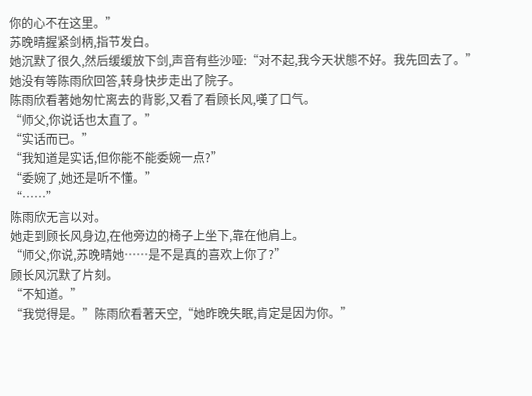你的心不在这里。”
苏晚晴握紧剑柄,指节发白。
她沉默了很久,然后缓缓放下剑,声音有些沙哑:“对不起,我今天状態不好。我先回去了。”
她没有等陈雨欣回答,转身快步走出了院子。
陈雨欣看著她匆忙离去的背影,又看了看顾长风,嘆了口气。
“师父,你说话也太直了。”
“实话而已。”
“我知道是实话,但你能不能委婉一点?”
“委婉了,她还是听不懂。”
“……”
陈雨欣无言以对。
她走到顾长风身边,在他旁边的椅子上坐下,靠在他肩上。
“师父,你说,苏晚晴她……是不是真的喜欢上你了?”
顾长风沉默了片刻。
“不知道。”
“我觉得是。”陈雨欣看著天空,“她昨晚失眠,肯定是因为你。”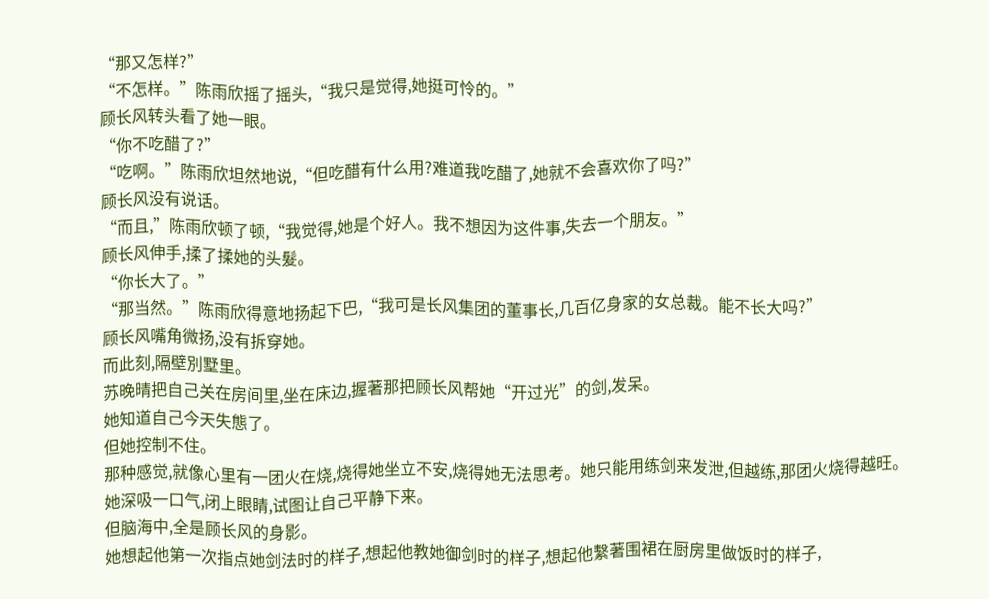“那又怎样?”
“不怎样。”陈雨欣摇了摇头,“我只是觉得,她挺可怜的。”
顾长风转头看了她一眼。
“你不吃醋了?”
“吃啊。”陈雨欣坦然地说,“但吃醋有什么用?难道我吃醋了,她就不会喜欢你了吗?”
顾长风没有说话。
“而且,”陈雨欣顿了顿,“我觉得,她是个好人。我不想因为这件事,失去一个朋友。”
顾长风伸手,揉了揉她的头髮。
“你长大了。”
“那当然。”陈雨欣得意地扬起下巴,“我可是长风集团的董事长,几百亿身家的女总裁。能不长大吗?”
顾长风嘴角微扬,没有拆穿她。
而此刻,隔壁別墅里。
苏晚晴把自己关在房间里,坐在床边,握著那把顾长风帮她“开过光”的剑,发呆。
她知道自己今天失態了。
但她控制不住。
那种感觉,就像心里有一团火在烧,烧得她坐立不安,烧得她无法思考。她只能用练剑来发泄,但越练,那团火烧得越旺。
她深吸一口气,闭上眼睛,试图让自己平静下来。
但脑海中,全是顾长风的身影。
她想起他第一次指点她剑法时的样子,想起他教她御剑时的样子,想起他繫著围裙在厨房里做饭时的样子,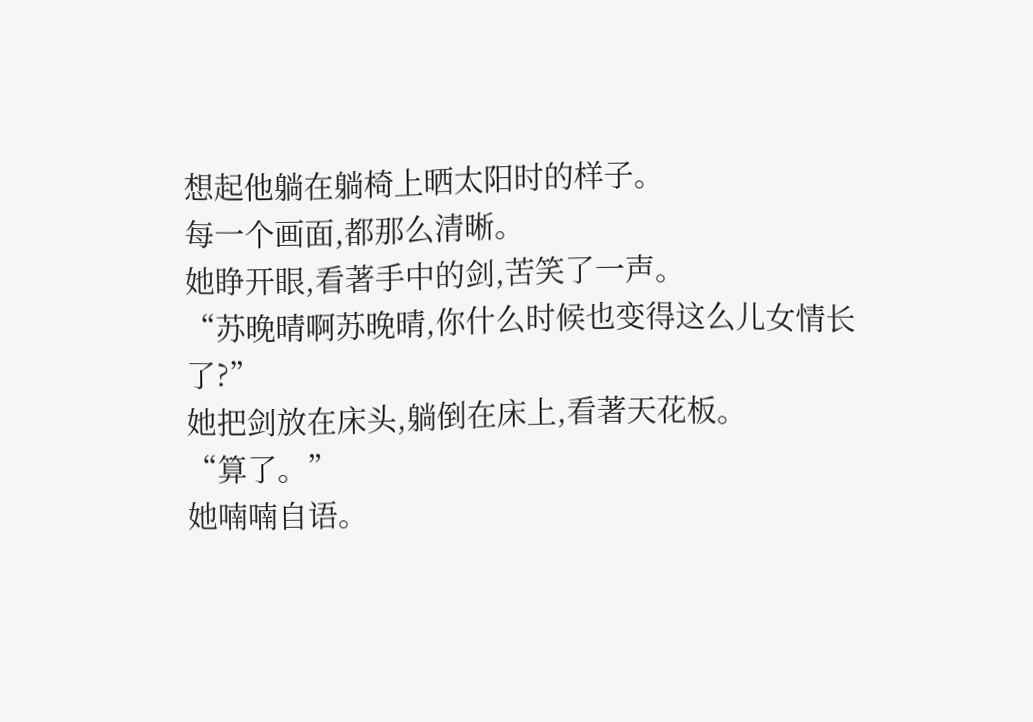想起他躺在躺椅上晒太阳时的样子。
每一个画面,都那么清晰。
她睁开眼,看著手中的剑,苦笑了一声。
“苏晚晴啊苏晚晴,你什么时候也变得这么儿女情长了?”
她把剑放在床头,躺倒在床上,看著天花板。
“算了。”
她喃喃自语。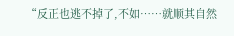“反正也逃不掉了,不如……就顺其自然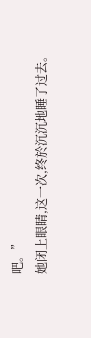吧。”
她闭上眼睛,这一次,终於沉沉地睡了过去。